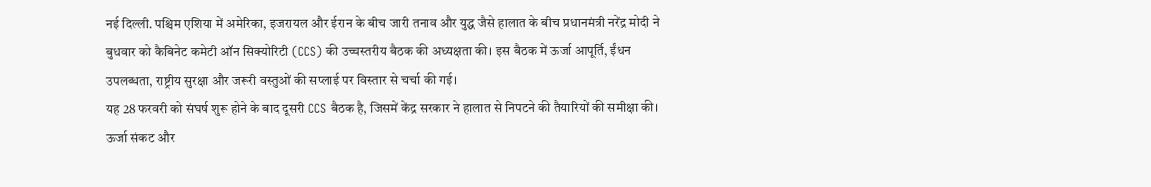नई दिल्ली. पश्चिम एशिया में अमेरिका, इजरायल और ईरान के बीच जारी तनाव और युद्ध जैसे हालात के बीच प्रधानमंत्री नरेंद्र मोदी ने बुधवार को कैबिनेट कमेटी ऑन सिक्योरिटी (CCS) की उच्चस्तरीय बैठक की अध्यक्षता की। इस बैठक में ऊर्जा आपूर्ति, ईंधन उपलब्धता, राष्ट्रीय सुरक्षा और जरूरी वस्तुओं की सप्लाई पर विस्तार से चर्चा की गई।
यह 28 फरवरी को संघर्ष शुरू होने के बाद दूसरी CCS बैठक है, जिसमें केंद्र सरकार ने हालात से निपटने की तैयारियों की समीक्षा की।
ऊर्जा संकट और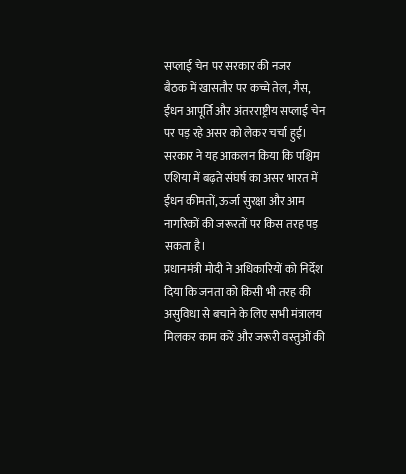सप्लाई चेन पर सरकार की नजर
बैठक में खासतौर पर कच्चे तेल, गैस, ईंधन आपूर्ति और अंतरराष्ट्रीय सप्लाई चेन पर पड़ रहे असर को लेकर चर्चा हुई। सरकार ने यह आकलन किया कि पश्चिम एशिया में बढ़ते संघर्ष का असर भारत में ईंधन कीमतों, ऊर्जा सुरक्षा और आम नागरिकों की जरूरतों पर किस तरह पड़ सकता है।
प्रधानमंत्री मोदी ने अधिकारियों को निर्देश दिया कि जनता को किसी भी तरह की असुविधा से बचाने के लिए सभी मंत्रालय मिलकर काम करें और जरूरी वस्तुओं की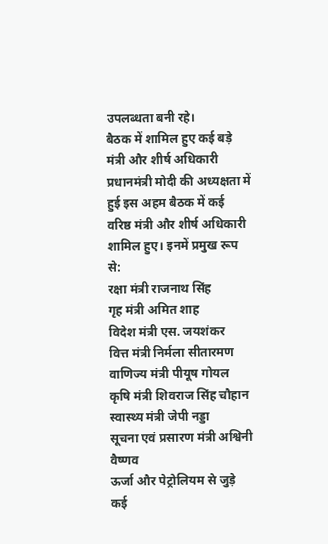उपलब्धता बनी रहे।
बैठक में शामिल हुए कई बड़े मंत्री और शीर्ष अधिकारी
प्रधानमंत्री मोदी की अध्यक्षता में हुई इस अहम बैठक में कई वरिष्ठ मंत्री और शीर्ष अधिकारी शामिल हुए। इनमें प्रमुख रूप से:
रक्षा मंत्री राजनाथ सिंह
गृह मंत्री अमित शाह
विदेश मंत्री एस. जयशंकर
वित्त मंत्री निर्मला सीतारमण
वाणिज्य मंत्री पीयूष गोयल
कृषि मंत्री शिवराज सिंह चौहान
स्वास्थ्य मंत्री जेपी नड्डा
सूचना एवं प्रसारण मंत्री अश्विनी वैष्णव
ऊर्जा और पेट्रोलियम से जुड़े कई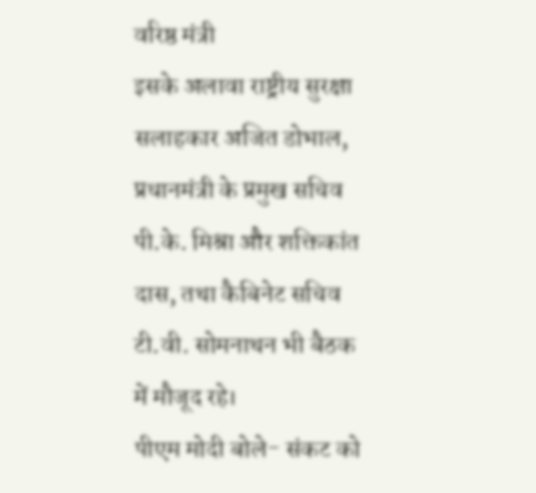वरिष्ठ मंत्री
इसके अलावा राष्ट्रीय सुरक्षा सलाहकार अजित डोभाल, प्रधानमंत्री के प्रमुख सचिव पी.के. मिश्रा और शक्तिकांत दास, तथा कैबिनेट सचिव टी.वी. सोमनाथन भी बैठक में मौजूद रहे।
पीएम मोदी बोले- संकट को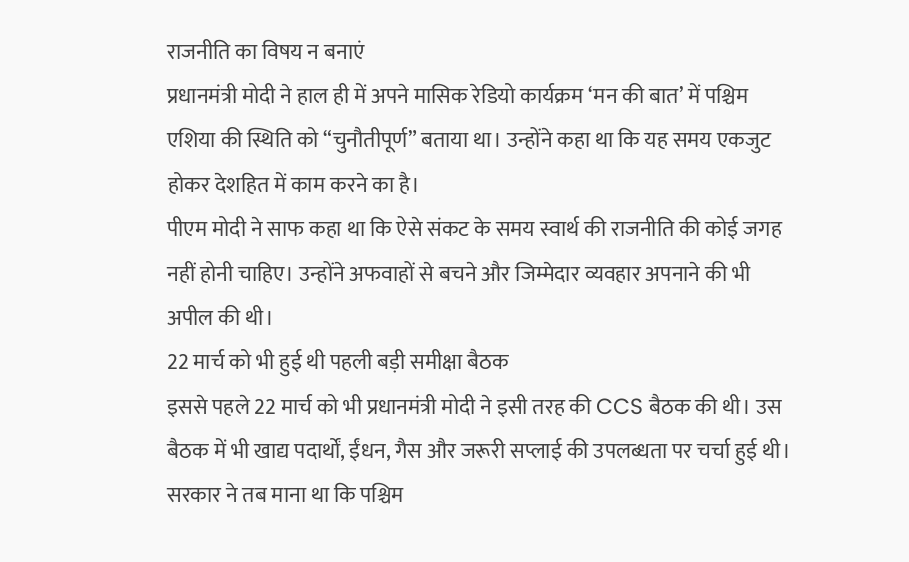राजनीति का विषय न बनाएं
प्रधानमंत्री मोदी ने हाल ही में अपने मासिक रेडियो कार्यक्रम ‘मन की बात’ में पश्चिम एशिया की स्थिति को “चुनौतीपूर्ण” बताया था। उन्होंने कहा था कि यह समय एकजुट होकर देशहित में काम करने का है।
पीएम मोदी ने साफ कहा था कि ऐसे संकट के समय स्वार्थ की राजनीति की कोई जगह नहीं होनी चाहिए। उन्होंने अफवाहों से बचने और जिम्मेदार व्यवहार अपनाने की भी अपील की थी।
22 मार्च को भी हुई थी पहली बड़ी समीक्षा बैठक
इससे पहले 22 मार्च को भी प्रधानमंत्री मोदी ने इसी तरह की CCS बैठक की थी। उस बैठक में भी खाद्य पदार्थों, ईंधन, गैस और जरूरी सप्लाई की उपलब्धता पर चर्चा हुई थी।
सरकार ने तब माना था कि पश्चिम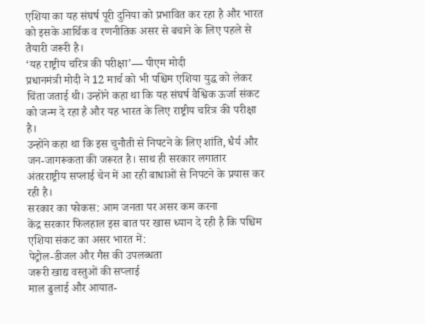एशिया का यह संघर्ष पूरी दुनिया को प्रभावित कर रहा है और भारत को इसके आर्थिक व रणनीतिक असर से बचाने के लिए पहले से तैयारी जरूरी है।
‘यह राष्ट्रीय चरित्र की परीक्षा’— पीएम मोदी
प्रधानमंत्री मोदी ने 12 मार्च को भी पश्चिम एशिया युद्ध को लेकर चिंता जताई थी। उन्होंने कहा था कि यह संघर्ष वैश्विक ऊर्जा संकट को जन्म दे रहा है और यह भारत के लिए राष्ट्रीय चरित्र की परीक्षा है।
उन्होंने कहा था कि इस चुनौती से निपटने के लिए शांति, धैर्य और जन-जागरूकता की जरूरत है। साथ ही सरकार लगातार अंतरराष्ट्रीय सप्लाई चेन में आ रही बाधाओं से निपटने के प्रयास कर रही है।
सरकार का फोकस: आम जनता पर असर कम करना
केंद्र सरकार फिलहाल इस बात पर खास ध्यान दे रही है कि पश्चिम एशिया संकट का असर भारत में:
पेट्रोल-डीजल और गैस की उपलब्धता
जरूरी खाद्य वस्तुओं की सप्लाई
माल ढुलाई और आयात-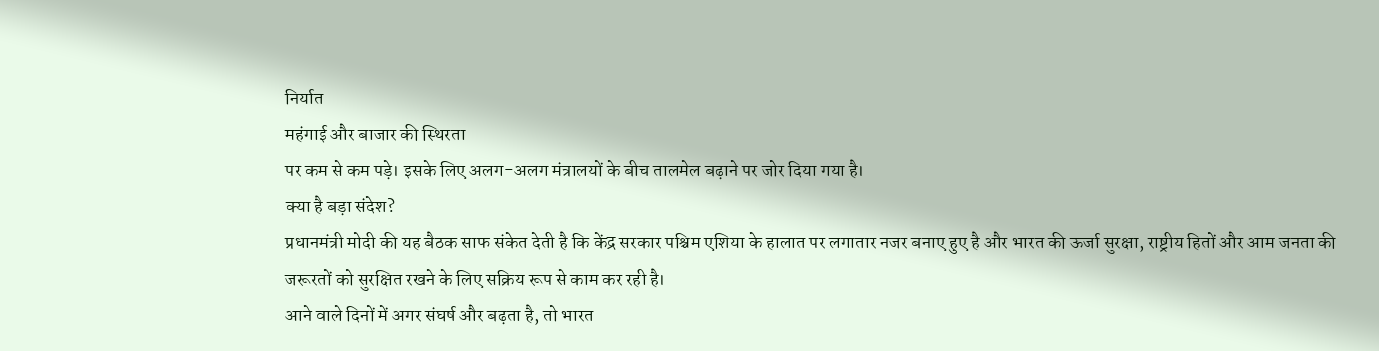निर्यात
महंगाई और बाजार की स्थिरता
पर कम से कम पड़े। इसके लिए अलग-अलग मंत्रालयों के बीच तालमेल बढ़ाने पर जोर दिया गया है।
क्या है बड़ा संदेश?
प्रधानमंत्री मोदी की यह बैठक साफ संकेत देती है कि केंद्र सरकार पश्चिम एशिया के हालात पर लगातार नजर बनाए हुए है और भारत की ऊर्जा सुरक्षा, राष्ट्रीय हितों और आम जनता की जरूरतों को सुरक्षित रखने के लिए सक्रिय रूप से काम कर रही है।
आने वाले दिनों में अगर संघर्ष और बढ़ता है, तो भारत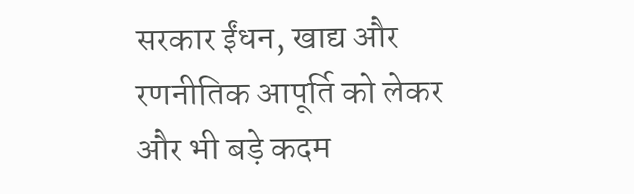सरकार ईंधन, खाद्य और रणनीतिक आपूर्ति को लेकर और भी बड़े कदम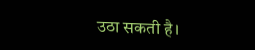उठा सकती है।